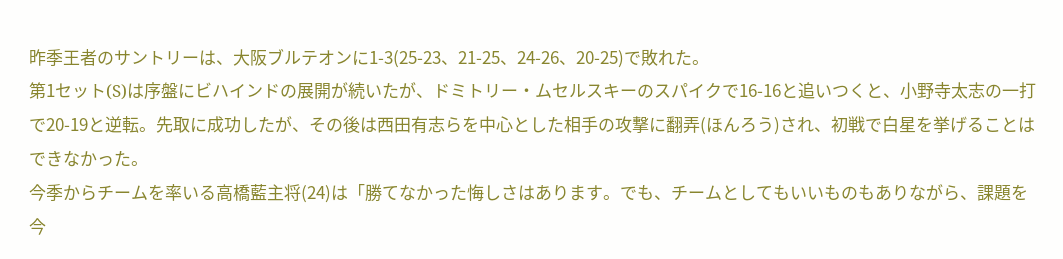昨季王者のサントリーは、大阪ブルテオンに1-3(25-23、21-25、24-26、20-25)で敗れた。
第1セット(S)は序盤にビハインドの展開が続いたが、ドミトリー・ムセルスキーのスパイクで16-16と追いつくと、小野寺太志の一打で20-19と逆転。先取に成功したが、その後は西田有志らを中心とした相手の攻撃に翻弄(ほんろう)され、初戦で白星を挙げることはできなかった。
今季からチームを率いる高橋藍主将(24)は「勝てなかった悔しさはあります。でも、チームとしてもいいものもありながら、課題を今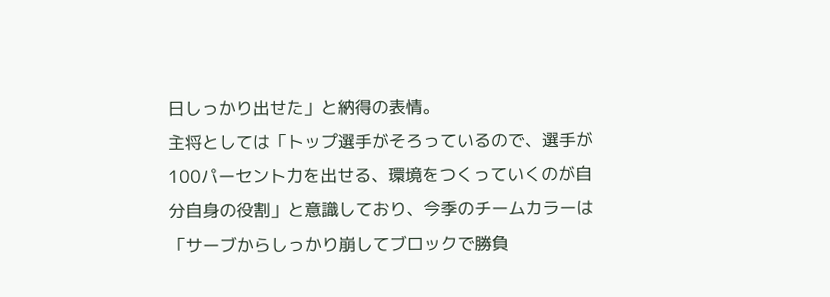日しっかり出せた」と納得の表情。
主将としては「トップ選手がそろっているので、選手が100パーセント力を出せる、環境をつくっていくのが自分自身の役割」と意識しており、今季のチームカラーは「サーブからしっかり崩してブロックで勝負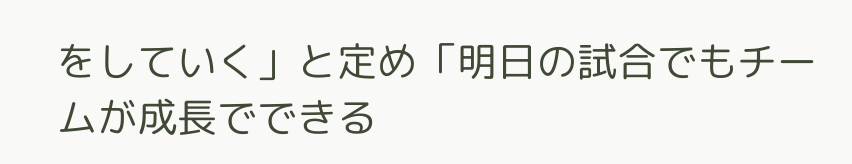をしていく」と定め「明日の試合でもチームが成長でできる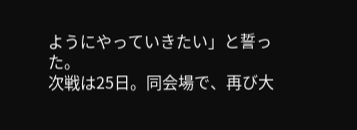ようにやっていきたい」と誓った。
次戦は25日。同会場で、再び大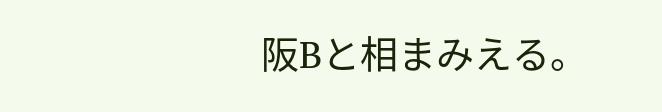阪Bと相まみえる。